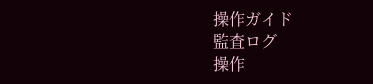操作ガイド
監査ログ
操作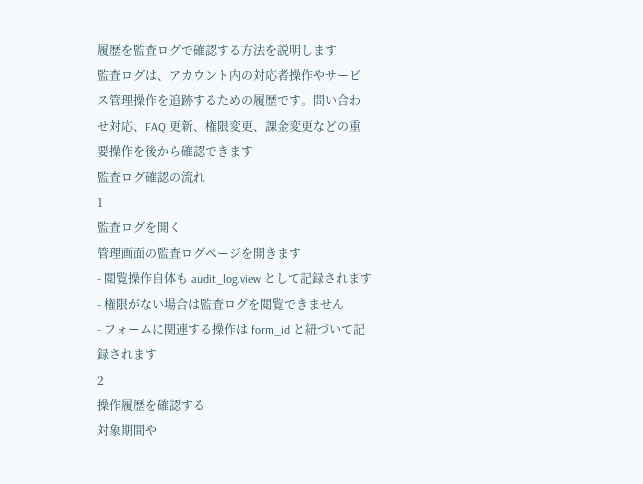履歴を監査ログで確認する方法を説明します
監査ログは、アカウント内の対応者操作やサービス管理操作を追跡するための履歴です。問い合わせ対応、FAQ 更新、権限変更、課金変更などの重要操作を後から確認できます
監査ログ確認の流れ
1
監査ログを開く
管理画面の監査ログページを開きます
- 閲覧操作自体も audit_log.view として記録されます
- 権限がない場合は監査ログを閲覧できません
- フォームに関連する操作は form_id と紐づいて記録されます
2
操作履歴を確認する
対象期間や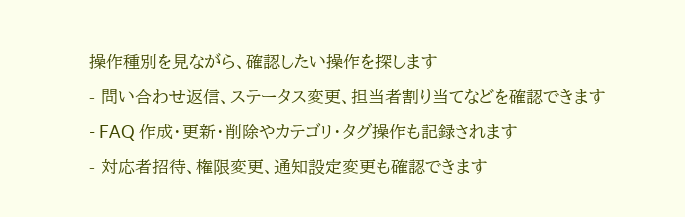操作種別を見ながら、確認したい操作を探します
- 問い合わせ返信、ステータス変更、担当者割り当てなどを確認できます
- FAQ 作成・更新・削除やカテゴリ・タグ操作も記録されます
- 対応者招待、権限変更、通知設定変更も確認できます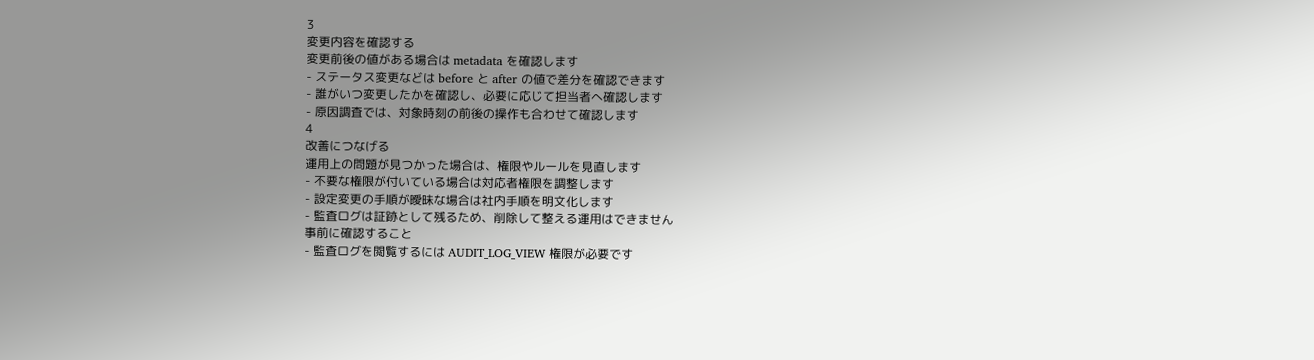3
変更内容を確認する
変更前後の値がある場合は metadata を確認します
- ステータス変更などは before と after の値で差分を確認できます
- 誰がいつ変更したかを確認し、必要に応じて担当者へ確認します
- 原因調査では、対象時刻の前後の操作も合わせて確認します
4
改善につなげる
運用上の問題が見つかった場合は、権限やルールを見直します
- 不要な権限が付いている場合は対応者権限を調整します
- 設定変更の手順が曖昧な場合は社内手順を明文化します
- 監査ログは証跡として残るため、削除して整える運用はできません
事前に確認すること
- 監査ログを閲覧するには AUDIT_LOG_VIEW 権限が必要です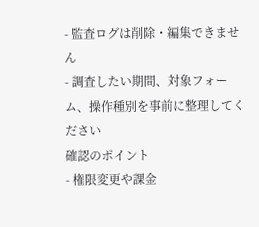- 監査ログは削除・編集できません
- 調査したい期間、対象フォーム、操作種別を事前に整理してください
確認のポイント
- 権限変更や課金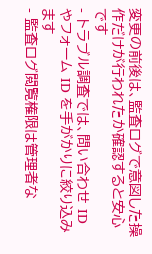変更の前後は、監査ログで意図した操作だけが行われたか確認すると安心です
- トラブル調査では、問い合わせ ID やフォーム ID を手がかりに絞り込みます
- 監査ログ閲覧権限は管理者な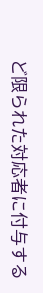ど限られた対応者に付与する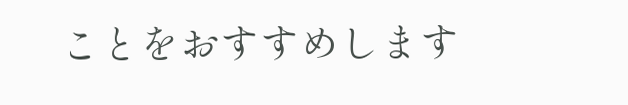ことをおすすめします